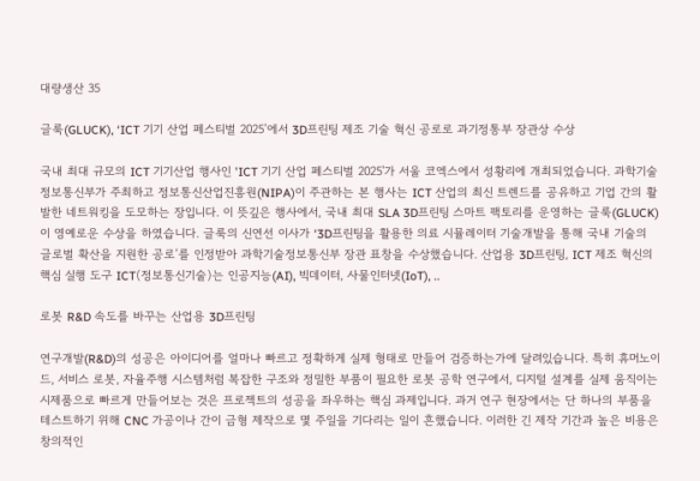대량생산 35

글룩(GLUCK), ‘ICT 기기 산업 페스티벌 2025’에서 3D프린팅 제조 기술 혁신 공로로 과기정통부 장관상 수상

국내 최대 규모의 ICT 기기산업 행사인 'ICT 기기 산업 페스티벌 2025'가 서울 코엑스에서 성황리에 개최되었습니다. 과학기술정보통신부가 주최하고 정보통신산업진흥원(NIPA)이 주관하는 본 행사는 ICT 산업의 최신 트렌드를 공유하고 기업 간의 활발한 네트워킹을 도모하는 장입니다. 이 뜻깊은 행사에서, 국내 최대 SLA 3D프린팅 스마트 팩토리를 운영하는 글룩(GLUCK)이 영예로운 수상을 하였습니다. 글룩의 신연선 이사가 ‘3D프린팅을 활용한 의료 시뮬레이터 기술개발을 통해 국내 기술의 글로벌 확산을 지원한 공로’를 인정받아 과학기술정보통신부 장관 표창을 수상했습니다. 산업용 3D프린팅, ICT 제조 혁신의 핵심 실행 도구 ICT(정보통신기술)는 인공지능(AI), 빅데이터, 사물인터넷(IoT), ..

로봇 R&D 속도를 바꾸는 산업용 3D프린팅

연구개발(R&D)의 성공은 아이디어를 얼마나 빠르고 정확하게 실제 형태로 만들어 검증하는가에 달려있습니다. 특히 휴머노이드, 서비스 로봇, 자율주행 시스템처럼 복잡한 구조와 정밀한 부품이 필요한 로봇 공학 연구에서, 디지털 설계를 실제 움직이는 시제품으로 빠르게 만들어보는 것은 프로젝트의 성공을 좌우하는 핵심 과제입니다. 과거 연구 현장에서는 단 하나의 부품을 테스트하기 위해 CNC 가공이나 간이 금형 제작으로 몇 주일을 기다리는 일이 흔했습니다. 이러한 긴 제작 기간과 높은 비용은 창의적인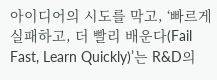아이디어의 시도를 막고, ‘빠르게 실패하고, 더 빨리 배운다(Fail Fast, Learn Quickly)’는 R&D의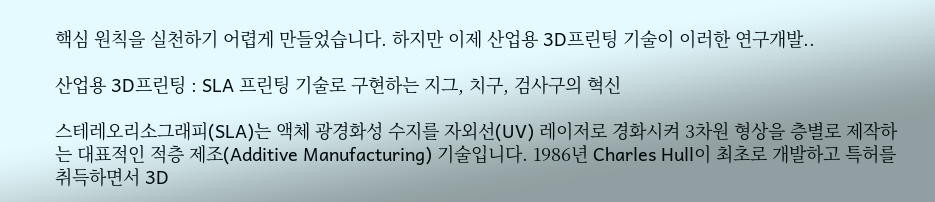핵심 원칙을 실천하기 어렵게 만들었습니다. 하지만 이제 산업용 3D프린팅 기술이 이러한 연구개발..

산업용 3D프린팅 : SLA 프린팅 기술로 구현하는 지그, 치구, 검사구의 혁신

스테레오리소그래피(SLA)는 액체 광경화성 수지를 자외선(UV) 레이저로 경화시켜 3차원 형상을 층별로 제작하는 대표적인 적층 제조(Additive Manufacturing) 기술입니다. 1986년 Charles Hull이 최초로 개발하고 특허를 취득하면서 3D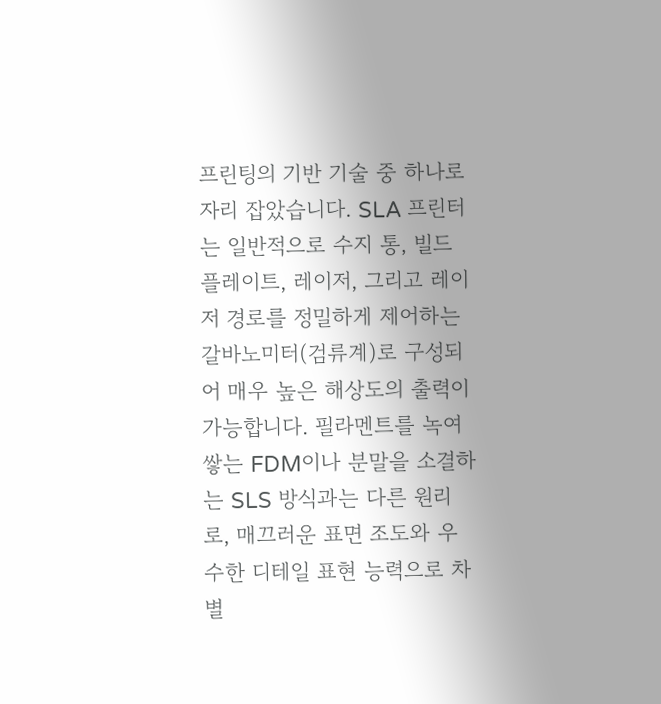프린팅의 기반 기술 중 하나로 자리 잡았습니다. SLA 프린터는 일반적으로 수지 통, 빌드 플레이트, 레이저, 그리고 레이저 경로를 정밀하게 제어하는 갈바노미터(검류계)로 구성되어 매우 높은 해상도의 출력이 가능합니다. 필라멘트를 녹여 쌓는 FDM이나 분말을 소결하는 SLS 방식과는 다른 원리로, 매끄러운 표면 조도와 우수한 디테일 표현 능력으로 차별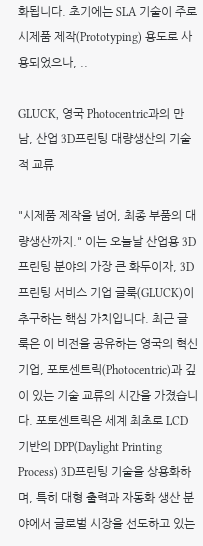화됩니다. 초기에는 SLA 기술이 주로 시제품 제작(Prototyping) 용도로 사용되었으나, ..

GLUCK, 영국 Photocentric과의 만남, 산업 3D프린팅 대량생산의 기술적 교류

"시제품 제작을 넘어, 최종 부품의 대량생산까지." 이는 오늘날 산업용 3D프린팅 분야의 가장 큰 화두이자, 3D프린팅 서비스 기업 글룩(GLUCK)이 추구하는 핵심 가치입니다. 최근 글룩은 이 비전을 공유하는 영국의 혁신 기업, 포토센트릭(Photocentric)과 깊이 있는 기술 교류의 시간을 가졌습니다. 포토센트릭은 세계 최초로 LCD 기반의 DPP(Daylight Printing Process) 3D프린팅 기술을 상용화하며, 특히 대형 출력과 자동화 생산 분야에서 글로벌 시장을 선도하고 있는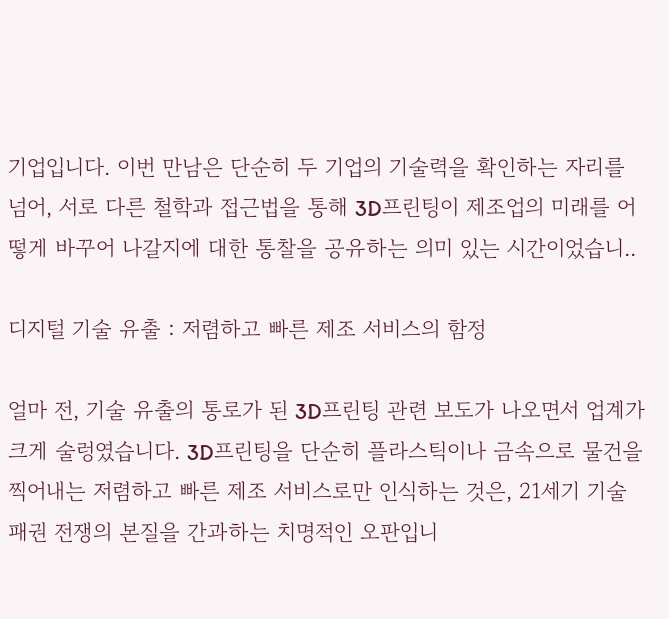기업입니다. 이번 만남은 단순히 두 기업의 기술력을 확인하는 자리를 넘어, 서로 다른 철학과 접근법을 통해 3D프린팅이 제조업의 미래를 어떻게 바꾸어 나갈지에 대한 통찰을 공유하는 의미 있는 시간이었습니..

디지털 기술 유출 : 저렴하고 빠른 제조 서비스의 함정

얼마 전, 기술 유출의 통로가 된 3D프린팅 관련 보도가 나오면서 업계가 크게 술렁였습니다. 3D프린팅을 단순히 플라스틱이나 금속으로 물건을 찍어내는 저렴하고 빠른 제조 서비스로만 인식하는 것은, 21세기 기술 패권 전쟁의 본질을 간과하는 치명적인 오판입니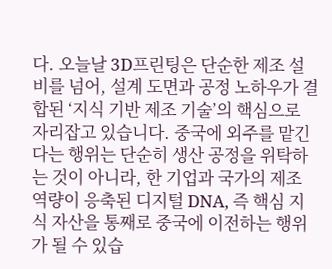다. 오늘날 3D프린팅은 단순한 제조 설비를 넘어, 설계 도면과 공정 노하우가 결합된 ‘지식 기반 제조 기술’의 핵심으로 자리잡고 있습니다. 중국에 외주를 맡긴다는 행위는 단순히 생산 공정을 위탁하는 것이 아니라, 한 기업과 국가의 제조 역량이 응축된 디지털 DNA, 즉 핵심 지식 자산을 통째로 중국에 이전하는 행위가 될 수 있습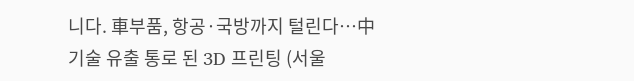니다. 車부품, 항공·국방까지 털린다…中 기술 유출 통로 된 3D 프린팅 (서울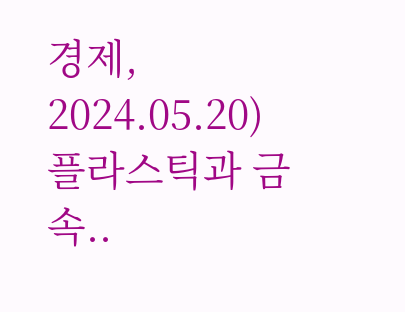경제, 2024.05.20) 플라스틱과 금속..